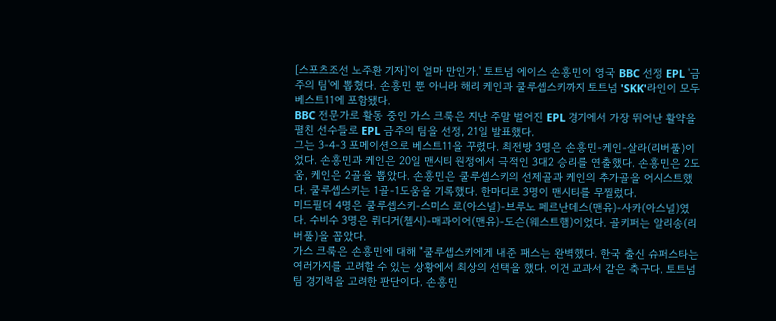[스포츠조선 노주환 기자]'이 얼마 만인가.' 토트넘 에이스 손흥민이 영국 BBC 선정 EPL '금주의 팀'에 뽑혔다. 손흥민 뿐 아니라 해리 케인과 쿨루셉스키까지 토트넘 'SKK'라인이 모두 베스트11에 포함됐다.
BBC 전문가로 활동 중인 가스 크룩은 지난 주말 벌어진 EPL 경기에서 가장 뛰어난 활약을 펼친 선수들로 EPL 금주의 팀을 선정, 21일 발표했다.
그는 3-4-3 포메이션으로 베스트11을 꾸렸다. 최전방 3명은 손흥민-케인-살라(리버풀)이었다. 손흥민과 케인은 20일 맨시티 원정에서 극적인 3대2 승리를 연출했다. 손흥민은 2도움, 케인은 2골을 뽑았다. 손흥민은 쿨루셉스키의 선제골과 케인의 추가골을 어시스트했다. 쿨루셉스키는 1골-1도움을 기록했다. 한마디로 3명이 맨시티를 무찔렀다.
미드필더 4명은 쿨루셉스키-스미스 로(아스널)-브루노 페르난데스(맨유)-사카(아스널)였다. 수비수 3명은 뤼디거(첼시)-매과이어(맨유)-도슨(웨스트햄)이었다. 골키퍼는 알리송(리버풀)을 꼽았다.
가스 크룩은 손흥민에 대해 "쿨루셉스키에게 내준 패스는 완벽했다. 한국 출신 슈퍼스타는 여러가지를 고려할 수 있는 상황에서 최상의 선택을 했다. 이건 교과서 같은 축구다. 토트넘 팀 경기력을 고려한 판단이다. 손흥민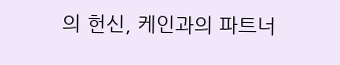의 헌신, 케인과의 파트너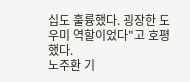십도 훌륭했다. 굉장한 도우미 역할이었다"고 호평했다.
노주환 기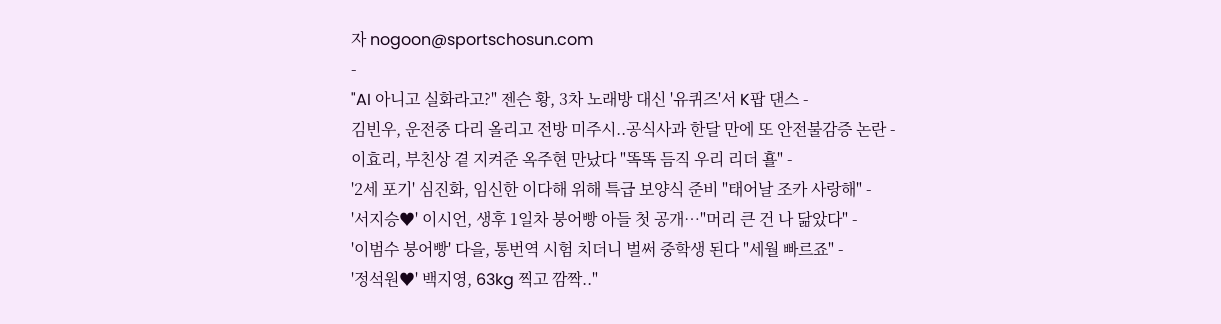자 nogoon@sportschosun.com
-
"AI 아니고 실화라고?" 젠슨 황, 3차 노래방 대신 '유퀴즈'서 K팝 댄스 -
김빈우, 운전중 다리 올리고 전방 미주시..공식사과 한달 만에 또 안전불감증 논란 -
이효리, 부친상 곁 지켜준 옥주현 만났다 "똑똑 듬직 우리 리더 횰" -
'2세 포기' 심진화, 임신한 이다해 위해 특급 보양식 준비 "태어날 조카 사랑해" -
'서지승♥' 이시언, 생후 1일차 붕어빵 아들 첫 공개…"머리 큰 건 나 닮았다" -
'이범수 붕어빵' 다을, 통번역 시험 치더니 벌써 중학생 된다 "세월 빠르죠" -
'정석원♥' 백지영, 63kg 찍고 깜짝.."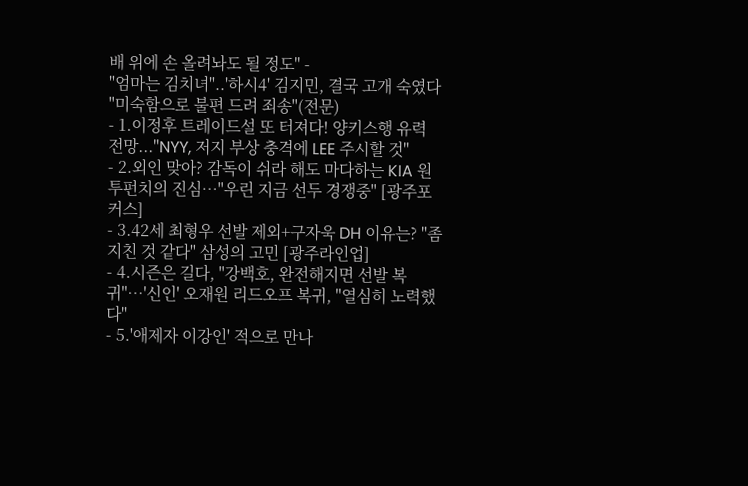배 위에 손 올려놔도 될 정도" -
"엄마는 김치녀"..'하시4' 김지민, 결국 고개 숙였다 "미숙함으로 불편 드려 죄송"(전문)
- 1.이정후 트레이드설 또 터져다! 양키스행 유력 전망..."NYY, 저지 부상 충격에 LEE 주시할 것"
- 2.외인 맞아? 감독이 쉬라 해도 마다하는 KIA 원투펀치의 진심…"우린 지금 선두 경쟁중" [광주포커스]
- 3.42세 최형우 선발 제외+구자욱 DH 이유는? "좀 지친 것 같다" 삼성의 고민 [광주라인업]
- 4.시즌은 길다, "강백호, 완전해지면 선발 복귀"…'신인' 오재원 리드오프 복귀, "열심히 노력했다"
- 5.'애제자 이강인' 적으로 만나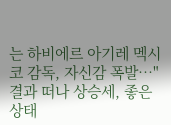는 하비에르 아기레 멕시코 감독, 자신감 폭발…"결과 떠나 상승세, 좋은 상태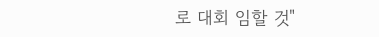로 대회 임할 것"